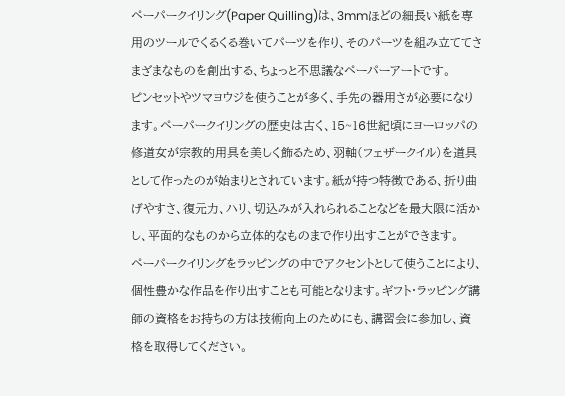ペーパークイリング(Paper Quilling)は、3mmほどの細長い紙を専用のツールでくるくる巻いてパーツを作り、そのパーツを組み立ててさまざまなものを創出する、ちょっと不思議なペーパーアートです。
ピンセットやツマヨウジを使うことが多く、手先の器用さが必要になります。ペーパークイリングの歴史は古く、15~16世紀頃にヨーロッパの修道女が宗教的用具を美しく飾るため、羽軸(フェザークイル)を道具として作ったのが始まりとされています。紙が持つ特徴である、折り曲げやすさ、復元力、ハリ、切込みが入れられることなどを最大限に活かし、平面的なものから立体的なものまで作り出すことができます。
ペーパークイリングをラッピングの中でアクセントとして使うことにより、個性豊かな作品を作り出すことも可能となります。ギフト・ラッピング講師の資格をお持ちの方は技術向上のためにも、講習会に参加し、資格を取得してください。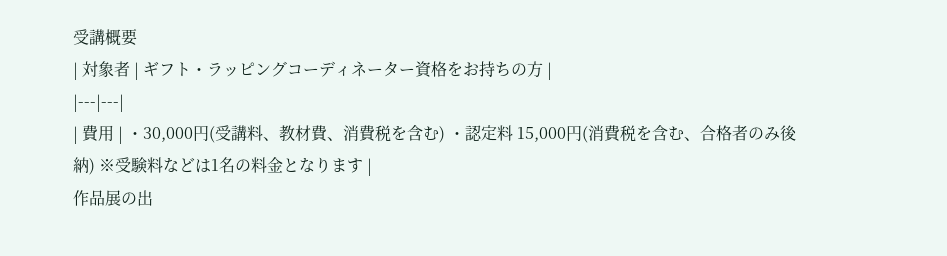受講概要
| 対象者 | ギフト・ラッピングコーディネーター資格をお持ちの方 |
|---|---|
| 費用 | ・30,000円(受講料、教材費、消費税を含む) ・認定料 15,000円(消費税を含む、合格者のみ後納) ※受験料などは1名の料金となります |
作品展の出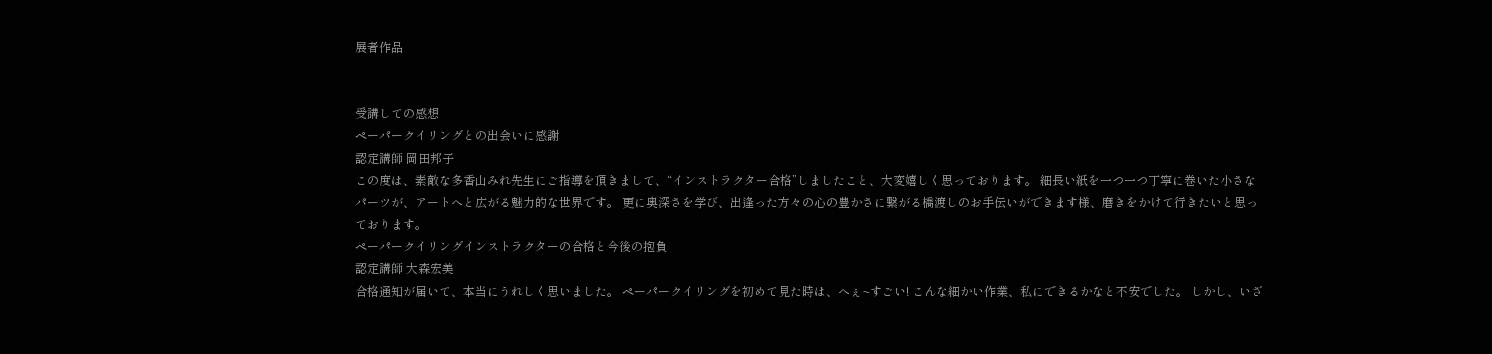展者作品


受講しての感想
ペーパークイリングとの出会いに感謝
認定講師 岡田邦子
この度は、素敵な多香山みれ先生にご指導を頂きまして、“インストラクター合格”しましたこと、大変嬉しく思っております。 細長い紙を一つ一つ丁寧に巻いた小さなパーツが、アートへと広がる魅力的な世界です。 更に奥深さを学び、出逢った方々の心の豊かさに繋がる橋渡しのお手伝いができます様、磨きをかけて行きたいと思っております。
ペーパークイリングインストラクターの合格と今後の抱負
認定講師 大森宏美
合格通知が届いて、本当にうれしく思いました。 ペーパークイリングを初めて見た時は、へぇ~すごい! こんな細かい作業、私にできるかなと不安でした。 しかし、いざ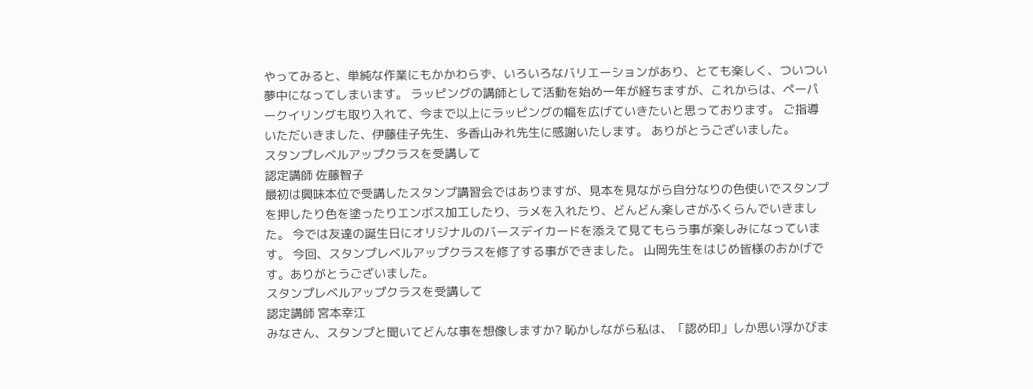やってみると、単純な作業にもかかわらず、いろいろなバリエーションがあり、とても楽しく、ついつい夢中になってしまいます。 ラッピングの講師として活動を始め一年が経ちますが、これからは、ペーパークイリングも取り入れて、今まで以上にラッピングの幅を広げていきたいと思っております。 ご指導いただいきました、伊藤佳子先生、多香山みれ先生に感謝いたします。 ありがとうございました。
スタンプレベルアップクラスを受講して
認定講師 佐藤智子
最初は興味本位で受講したスタンプ講習会ではありますが、見本を見ながら自分なりの色使いでスタンプを押したり色を塗ったりエンボス加工したり、ラメを入れたり、どんどん楽しさがふくらんでいきました。 今では友達の誕生日にオリジナルのバースデイカードを添えて見てもらう事が楽しみになっています。 今回、スタンプレベルアップクラスを修了する事ができました。 山岡先生をはじめ皆様のおかげです。ありがとうございました。
スタンプレベルアップクラスを受講して
認定講師 宮本幸江
みなさん、スタンプと聞いてどんな事を想像しますか? 恥かしながら私は、「認め印」しか思い浮かびま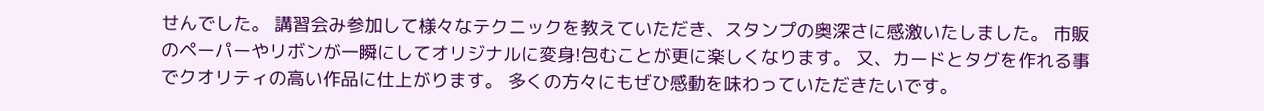せんでした。 講習会み参加して様々なテクニックを教えていただき、スタンプの奥深さに感激いたしました。 市販のペーパーやリボンが一瞬にしてオリジナルに変身!包むことが更に楽しくなります。 又、カードとタグを作れる事でクオリティの高い作品に仕上がります。 多くの方々にもぜひ感動を味わっていただきたいです。